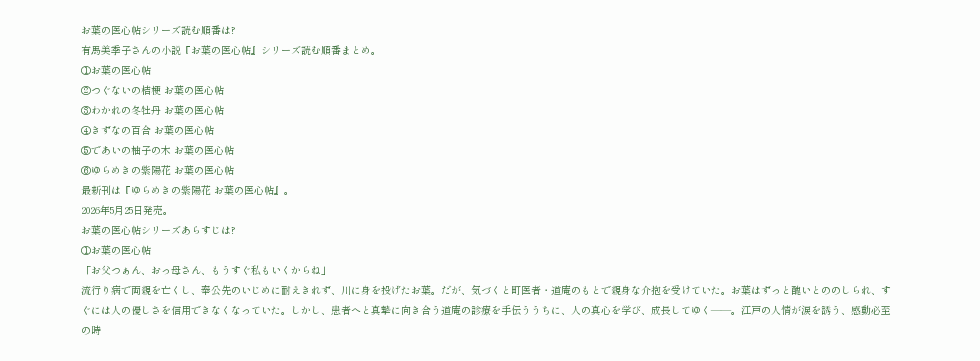お葉の医心帖シリーズ読む順番は?
有馬美季子さんの小説『お葉の医心帖』シリーズ読む順番まとめ。
①お葉の医心帖
②つぐないの桔梗 お葉の医心帖
③わかれの冬牡丹 お葉の医心帖
④きずなの百合 お葉の医心帖
⑤であいの柚子の木 お葉の医心帖
⑥ゆらめきの紫陽花 お葉の医心帖
最新刊は『ゆらめきの紫陽花 お葉の医心帖』。
2026年5月25日発売。
お葉の医心帖シリーズあらすじは?
①お葉の医心帖
「お父つぁん、おっ母さん、もうすぐ私もいくからね」
流行り病で両親を亡くし、奉公先のいじめに耐えきれず、川に身を投げたお葉。だが、気づくと町医者・道庵のもとで親身な介抱を受けていた。お葉はずっと醜いとののしられ、すぐには人の優しさを信用できなくなっていた。しかし、患者へと真摯に向き合う道庵の診療を手伝ううちに、人の真心を学び、成長してゆく――。江戸の人情が涙を誘う、感動必至の時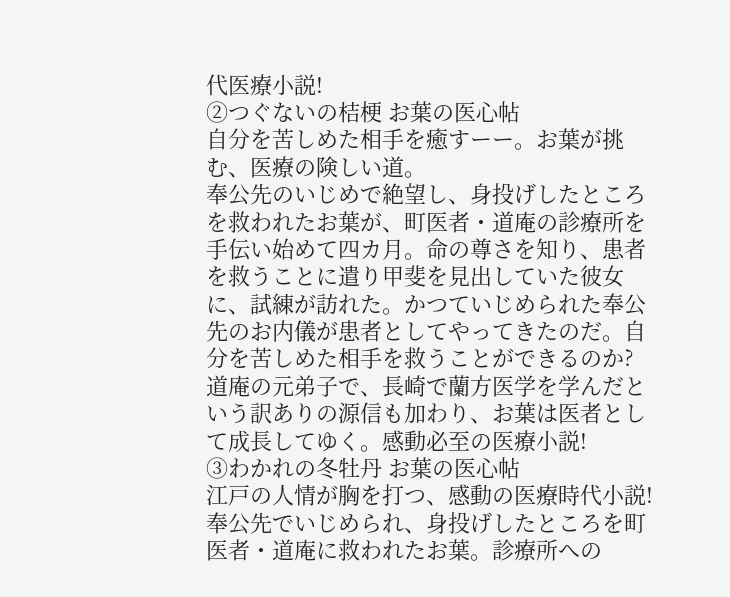代医療小説!
②つぐないの桔梗 お葉の医心帖
自分を苦しめた相手を癒すーー。お葉が挑む、医療の険しい道。
奉公先のいじめで絶望し、身投げしたところを救われたお葉が、町医者・道庵の診療所を手伝い始めて四カ月。命の尊さを知り、患者を救うことに遣り甲斐を見出していた彼女に、試練が訪れた。かつていじめられた奉公先のお内儀が患者としてやってきたのだ。自分を苦しめた相手を救うことができるのか? 道庵の元弟子で、長崎で蘭方医学を学んだという訳ありの源信も加わり、お葉は医者として成長してゆく。感動必至の医療小説!
③わかれの冬牡丹 お葉の医心帖
江戸の人情が胸を打つ、感動の医療時代小説!
奉公先でいじめられ、身投げしたところを町医者・道庵に救われたお葉。診療所への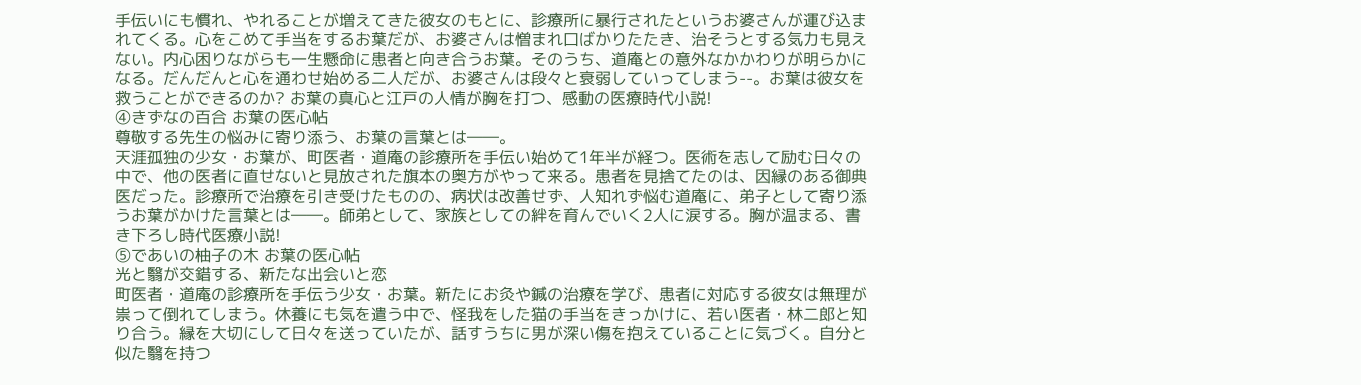手伝いにも慣れ、やれることが増えてきた彼女のもとに、診療所に暴行されたというお婆さんが運び込まれてくる。心をこめて手当をするお葉だが、お婆さんは憎まれ口ばかりたたき、治そうとする気力も見えない。内心困りながらも一生懸命に患者と向き合うお葉。そのうち、道庵との意外なかかわりが明らかになる。だんだんと心を通わせ始める二人だが、お婆さんは段々と衰弱していってしまう--。お葉は彼女を救うことができるのか? お葉の真心と江戸の人情が胸を打つ、感動の医療時代小説!
④きずなの百合 お葉の医心帖
尊敬する先生の悩みに寄り添う、お葉の言葉とは――。
天涯孤独の少女・お葉が、町医者・道庵の診療所を手伝い始めて1年半が経つ。医術を志して励む日々の中で、他の医者に直せないと見放された旗本の奥方がやって来る。患者を見捨てたのは、因縁のある御典医だった。診療所で治療を引き受けたものの、病状は改善せず、人知れず悩む道庵に、弟子として寄り添うお葉がかけた言葉とは――。師弟として、家族としての絆を育んでいく2人に涙する。胸が温まる、書き下ろし時代医療小説!
⑤であいの柚子の木 お葉の医心帖
光と翳が交錯する、新たな出会いと恋
町医者・道庵の診療所を手伝う少女・お葉。新たにお灸や鍼の治療を学び、患者に対応する彼女は無理が祟って倒れてしまう。休養にも気を遣う中で、怪我をした猫の手当をきっかけに、若い医者・林二郎と知り合う。縁を大切にして日々を送っていたが、話すうちに男が深い傷を抱えていることに気づく。自分と似た翳を持つ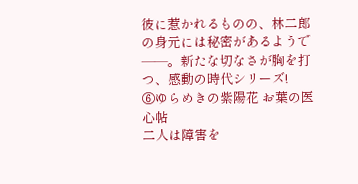彼に惹かれるものの、林二郎の身元には秘密があるようで――。新たな切なさが胸を打つ、感動の時代シリーズ!
⑥ゆらめきの紫陽花 お葉の医心帖
二人は障害を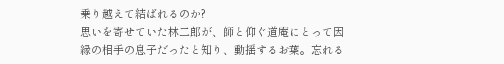乗り越えて結ばれるのか?
思いを寄せていた林二郎が、師と仰ぐ道庵にとって因縁の相手の息子だったと知り、動揺するお葉。忘れる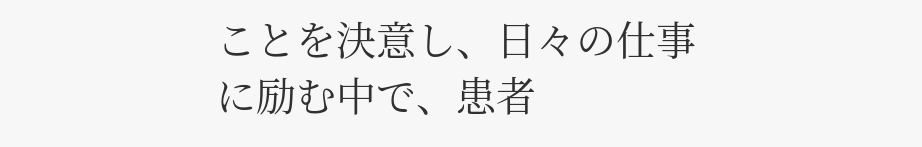ことを決意し、日々の仕事に励む中で、患者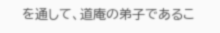を通して、道庵の弟子であるこ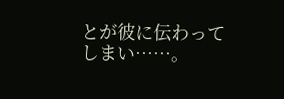とが彼に伝わってしまい……。